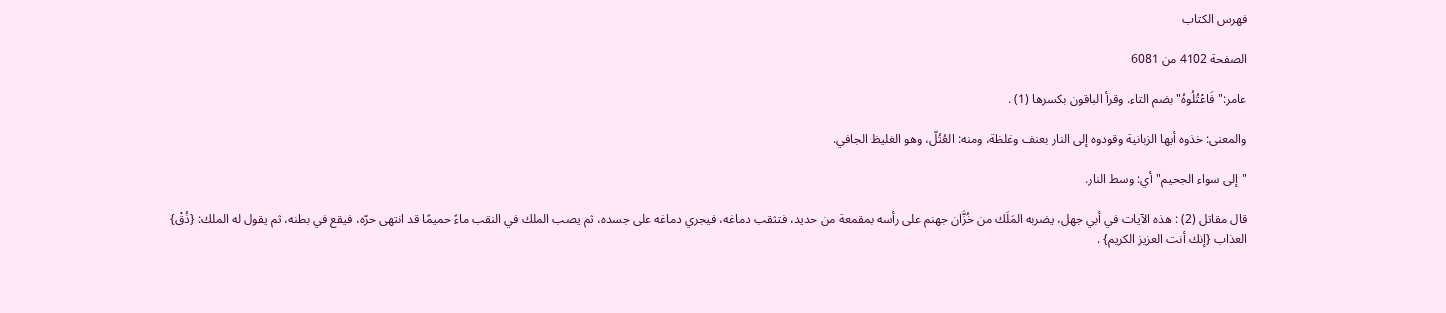فهرس الكتاب

الصفحة 4102 من 6081

عامر:"فَاعْتُلُوهُ"بضم التاء. وقرأ الباقون بكسرها (1) .

والمعنى: خذوه أيها الزبانية وقودوه إلى النار بعنف وغلظة، ومنه: العُتُلّ، وهو الغليظ الجافي.

"إلى سواء الجحيم"أي: وسط النار.

قال مقاتل (2) : هذه الآيات في أبي جهل، يضربه المَلَك من خُزَّان جهنم على رأسه بمقمعة من حديد، فتثقب دماغه، فيجري دماغه على جسده، ثم يصب الملك في النقب ماءً حميمًا قد انتهى حرّه، فيقع في بطنه، ثم يقول له الملك: {ذُقْ} العذاب {إنك أنت العزيز الكريم} .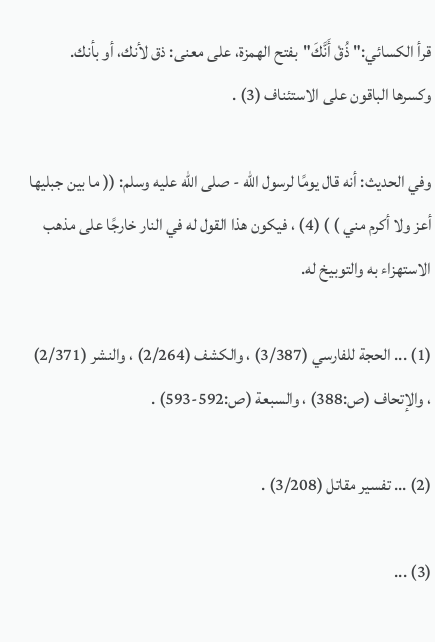قرأ الكسائي:"ذُقْ أَنَّكَ"بفتح الهمزة، على معنى: ذق لأنك، أو بأنك. وكسرها الباقون على الاستئناف (3) .

وفي الحديث: أنه قال يومًا لرسول الله - صلى الله عليه وسلم: (( ما بين جبليها أعز ولا أكرم مني ) ) (4) ، فيكون هذا القول له في النار خارجًا على مذهب الاستهزاء به والتوبيخ له.

(1) ... الحجة للفارسي (3/387) ، والكشف (2/264) ، والنشر (2/371) ، والإتحاف (ص:388) ، والسبعة (ص:592-593) .

(2) ... تفسير مقاتل (3/208) .

(3) ...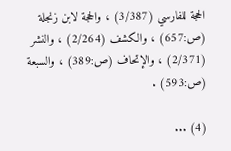الحجة للفارسي (3/387) ، والحجة لابن زنجلة (ص:657) ، والكشف (2/264) ، والنشر (2/371) ، والإتحاف (ص:389) ، والسبعة (ص:593) .

(4) ...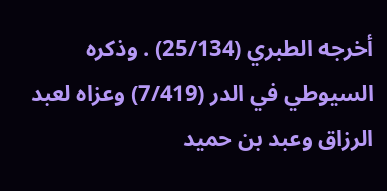أخرجه الطبري (25/134) . وذكره السيوطي في الدر (7/419) وعزاه لعبد الرزاق وعبد بن حميد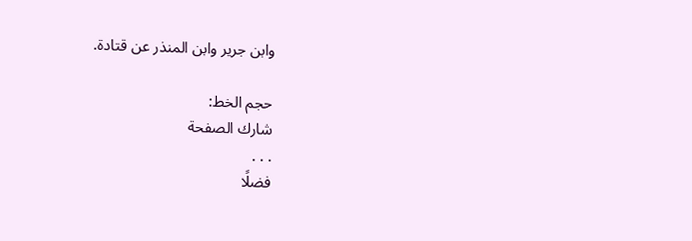وابن جرير وابن المنذر عن قتادة.

حجم الخط:
شارك الصفحة
. . .
فضلًا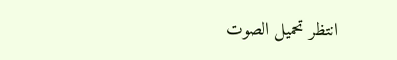انتظر تحميل الصوت